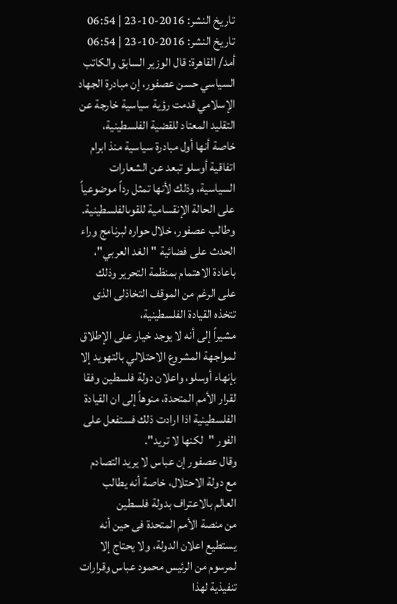تاريخ النشر: 2016-10-23 | 06:54
تاريخ النشر: 2016-10-23 | 06:54
أمد/ القاهرة: قال الوزير السابق والكاتب السياسي حسن عصفور، إن مبادرة الجهاد الإسلامي قدمت رؤية سياسية خارجة عن التقليد المعتاد للقضية الفلسطينية، خاصة أنها أول مبادرة سياسية منذ ابرام اتفاقية أوسلو تبعد عن الشعارات السياسية، وذلك لأنها تمثل رداً موضوعياً على الحالة الإنقسامية للقوىالفلسطينية.
وطالب عصفور، خلال حواره لبرنامج وراء الحدث على فضائية "الغد العربي"، باعادة الاهتمام بمنظمة التحرير وذلك على الرغم من الموقف التخاذلى الذى تتخذه القيادة الفلسطينية،
مشيراً إلى أنه لا يوجد خيار على الإطلاق لمواجهة المشروع الاحتلالي بالتهويد إلا بإنهاء أوسلو، واعلان دولة فلسطين وفقا لقرار الأمم المتحدة، منوهاً إلى ان القيادة الفلسطينية اذا ارادت ذلك فستفعل على الفور "لكنها لا تريد".
وقال عصفور إن عباس لا يريد التصادم مع دولة الاحتلال، خاصة أنه يطالب العالم بالاعتراف بدولة فلسطين
من منصة الأمم المتحدة فى حين أنه يستطيع اعلان الدولة، ولا يحتاج إلا لمرسوم من الرئيس محمود عباس وقرارات تنفيذية لهذا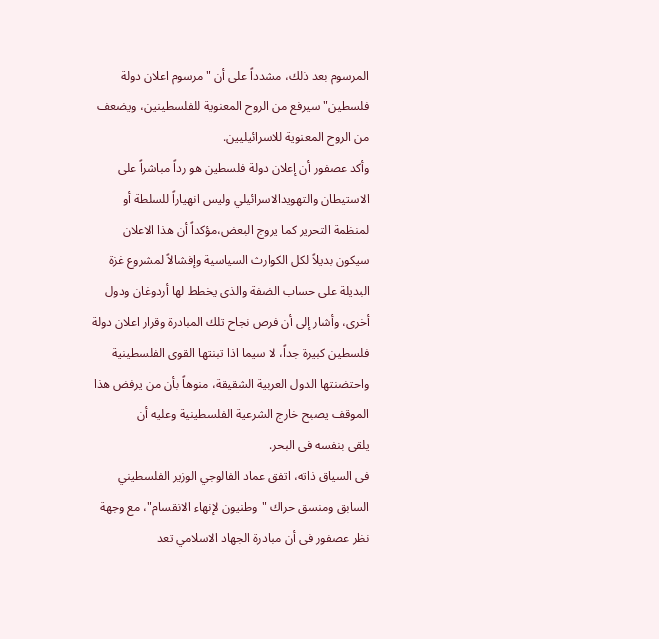المرسوم بعد ذلك، مشدداً على أن "مرسوم اعلان دولة فلسطين" سيرفع من الروح المعنوية للفلسطينين، ويضعف من الروح المعنوية للاسرائيليين.
وأكد عصفور أن إعلان دولة فلسطين هو رداً مباشراً على الاستيطان والتهويدالاسرائيلي وليس انهياراً للسلطة أو لمنظمة التحرير كما يروج البعض،مؤكداً أن هذا الاعلان سيكون بديلاً لكل الكوارث السياسية وإفشالاً لمشروع غزة البديلة على حساب الضفة والذى يخطط لها أردوغان ودول أخرى، وأشار إلى أن فرص نجاح تلك المبادرة وقرار اعلان دولة فلسطين كبيرة جداً، لا سيما اذا تبنتها القوى الفلسطينية واحتضنتها الدول العربية الشقيقة، منوهاً بأن من يرفض هذا الموقف يصبح خارج الشرعية الفلسطينية وعليه أن
يلقى بنفسه فى البحر.
فى السياق ذاته، اتفق عماد الفالوجي الوزير الفلسطيني السابق ومنسق حراك "وطنيون لإنهاء الانقسام"، مع وجهة نظر عصفور فى أن مبادرة الجهاد الاسلامي تعد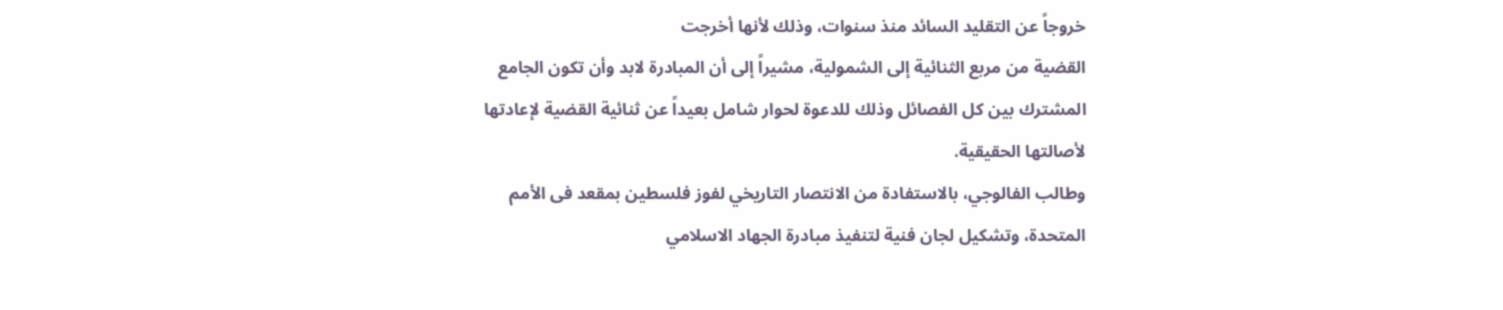خروجاً عن التقليد السائد منذ سنوات، وذلك لأنها أخرجت
القضية من مربع الثنائية إلى الشمولية، مشيراً إلى أن المبادرة لابد وأن تكون الجامع المشترك بين كل الفصائل وذلك للدعوة لحوار شامل بعيداً عن ثنائية القضية لإعادتها لأصالتها الحقيقية.
وطالب الفالوجي، بالاستفادة من الانتصار التاريخي لفوز فلسطين بمقعد فى الأمم المتحدة، وتشكيل لجان فنية لتنفيذ مبادرة الجهاد الاسلامي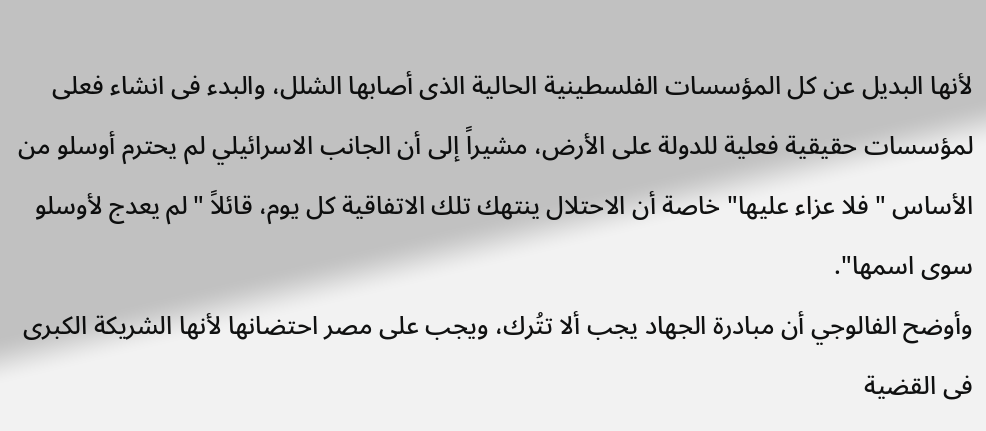لأنها البديل عن كل المؤسسات الفلسطينية الحالية الذى أصابها الشلل، والبدء فى انشاء فعلى لمؤسسات حقيقية فعلية للدولة على الأرض، مشيراً إلى أن الجانب الاسرائيلي لم يحترم أوسلو من الأساس "فلا عزاء عليها" خاصة أن الاحتلال ينتهك تلك الاتفاقية كل يوم، قائلاً "لم يعدج لأوسلو سوى اسمها".
وأوضح الفالوجي أن مبادرة الجهاد يجب ألا تتُرك، ويجب على مصر احتضانها لأنها الشريكة الكبرى فى القضية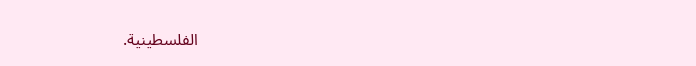الفلسطينية.